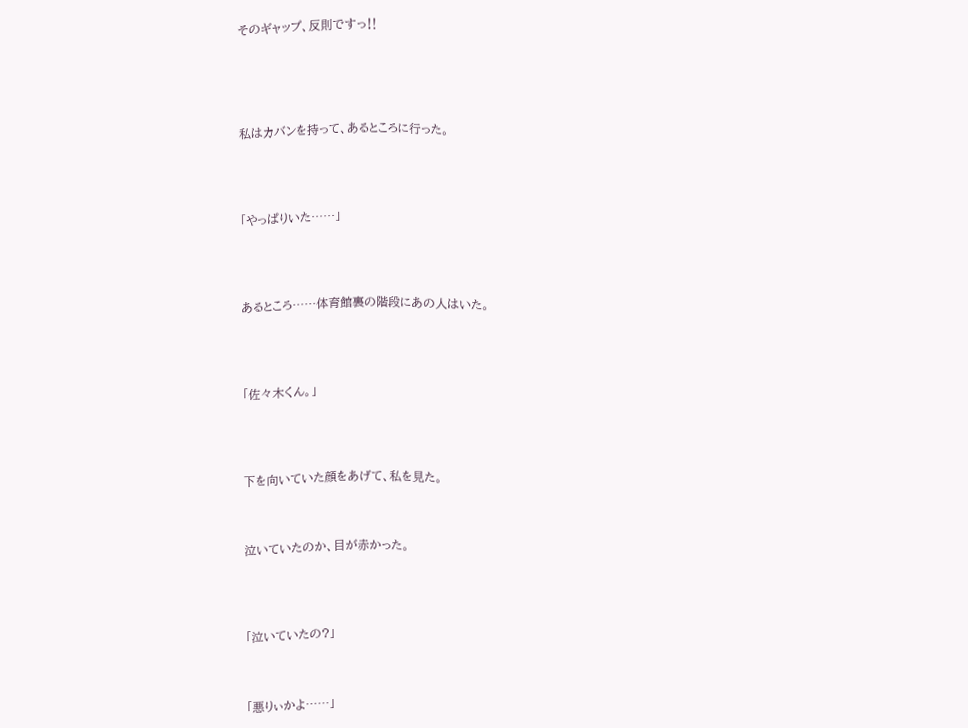そのギャップ、反則ですっ‼





私はカバンを持って、あるところに行った。




「やっぱりいた……」




あるところ……体育館裏の階段にあの人はいた。




「佐々木くん。」




下を向いていた顔をあげて、私を見た。



泣いていたのか、目が赤かった。




「泣いていたの?」



「悪りぃかよ……」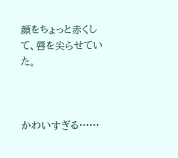顔をちょっと赤くして、唇を尖らせていた。



かわいすぎる……